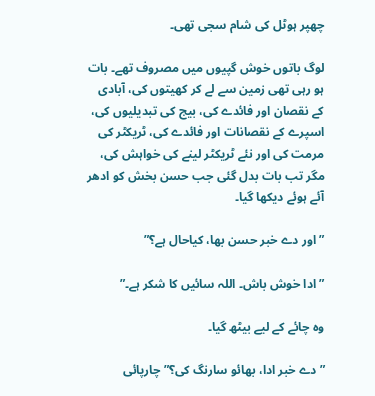چھپر ہوٹل کی شام سجی تھی۔

لوگ باتوں خوش گپیوں میں مصروف تھے۔ بات ہو رہی تھی زمین سے لے کر کھیتوں کی، آبادی کے نقصان اور فائدے کی، بیج کی تبدیلیوں کی، اسپرے کے نقصانات اور فائدے کی، ٹریکٹر کی مرمت کی اور نئے ٹریکٹر لینے کی خواہش کی، مگر تب بات بدل گئی جب حسن بخش کو ادھر آئے ہوئے دیکھا گیا۔

”اور دے خبر حسن بھا، کیاحال ہے؟”

”ادا خوش باش۔ اللہ سائیں کا شکر ہے۔”

وہ چائے کے لیے بیٹھ گیا۔

”دے خبر ادا، بھائو سارنگ کی؟” چارپائی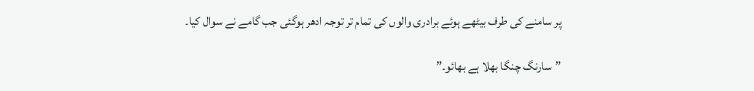پر سامنے کی طرف بیٹھے ہوئے برادری والوں کی تمام تر توجہ ادھر ہوگئی جب گامے نے سوال کیا۔

”سارنگ چنگا بھلا ہے بھائو۔”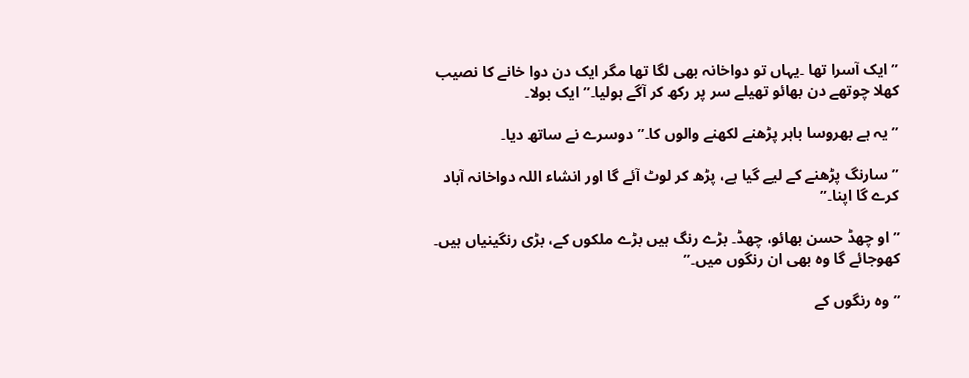”ایک آسرا تھا ۔یہاں تو دواخانہ بھی لگا تھا مگر ایک دن دوا خانے کا نصیب کھلا چوتھے دن بھائو تھیلے سر پر رکھ کر آگے ہولیا۔” ایک بولا۔

”یہ ہے بھروسا باہر پڑھنے لکھنے والوں کا۔” دوسرے نے ساتھ دیا۔

”سارنگ پڑھنے کے لیے گیا ہے، پڑھ کر لوٹ آئے گا اور انشاء اللہ دواخانہ آباد کرے گا اپنا۔”

”او چھڈ حسن بھائو، چھڈ۔ بڑے رنگ ہیں بڑے ملکوں کے، بڑی رنگینیاں ہیں۔ کھوجائے گا وہ بھی ان رنگوں میں۔”

”وہ رنگوں کے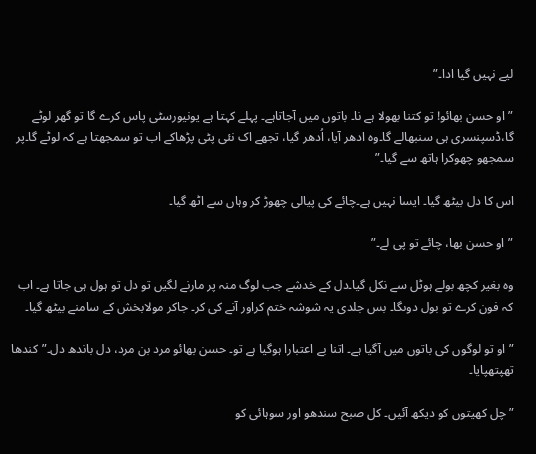لیے نہیں گیا ادا۔”

”او حسن بھائو! تو کتنا بھولا ہے نا۔ باتوں میں آجاتاہے۔ پہلے کہتا ہے یونیورسٹی پاس کرے گا تو گھر لوٹے گا،ڈسپنسری ہی سنبھالے گا۔وہ ادھر آیا، اُدھر گیا، تجھے اک نئی پٹی پڑھاکے اب تو سمجھتا ہے کہ لوٹے گا۔پر سمجھو چھوکرا ہاتھ سے گیا۔”

اس کا دل بیٹھ گیا۔ ایسا نہیں ہے۔چائے کی پیالی چھوڑ کر وہاں سے اٹھ گیا۔

”او حسن بھا، چائے تو پی لے۔”

وہ بغیر کچھ بولے ہوٹل سے نکل گیا۔دل کے خدشے جب لوگ منہ پر مارنے لگیں تو دل تو ہول ہی جاتا ہے۔ اب کہ فون کرے تو بول دوںگا۔ بس جلدی یہ شوشہ ختم کراور آنے کی کر۔ جاکر مولابخش کے سامنے بیٹھ گیا۔

”او تو لوگوں کی باتوں میں آگیا ہے۔ اتنا بے اعتبارا ہوگیا ہے تو۔ حسن بھائو مرد بن مرد، دل باندھ دل۔”کندھا تھپتھپایا۔

”چل کھیتوں کو دیکھ آئیں۔ کل صبح سندھو اور سوہائی کو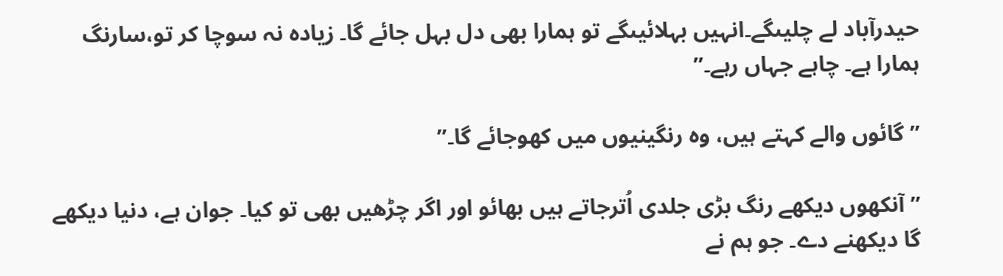حیدرآباد لے چلیںگے۔انہیں بہلائیںگے تو ہمارا بھی دل بہل جائے گا۔ زیادہ نہ سوچا کر تو،سارنگ ہمارا ہے۔ چاہے جہاں رہے۔”

”گائوں والے کہتے ہیں، وہ رنگینیوں میں کھوجائے گا۔”

”آنکھوں دیکھے رنگ بڑی جلدی اُترجاتے ہیں بھائو اور اگر چڑھیں بھی تو کیا۔ جوان ہے، دنیا دیکھے گا دیکھنے دے۔ جو ہم نے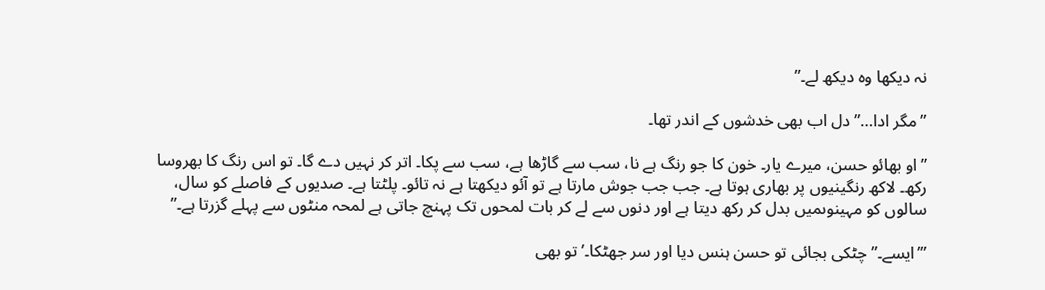نہ دیکھا وہ دیکھ لے۔”

”مگر ادا…” دل اب بھی خدشوں کے اندر تھا۔

” او بھائو حسن، میرے یار۔ خون کا جو رنگ ہے نا، سب سے گاڑھا ہے، سب سے پکا۔ اتر کر نہیں دے گا۔ تو اس رنگ کا بھروسا رکھ۔ لاکھ رنگینیوں پر بھاری ہوتا ہے۔ جب جب جوش مارتا ہے تو آئو دیکھتا ہے نہ تائو۔ پلٹتا ہے۔ صدیوں کے فاصلے کو سال، سالوں کو مہینوںمیں بدل کر رکھ دیتا ہے اور دنوں سے لے کر بات لمحوں تک پہنچ جاتی ہے لمحہ منٹوں سے پہلے گزرتا ہے۔”

”’ایسے۔” چٹکی بجائی تو حسن ہنس دیا اور سر جھٹکا۔’ تو بھی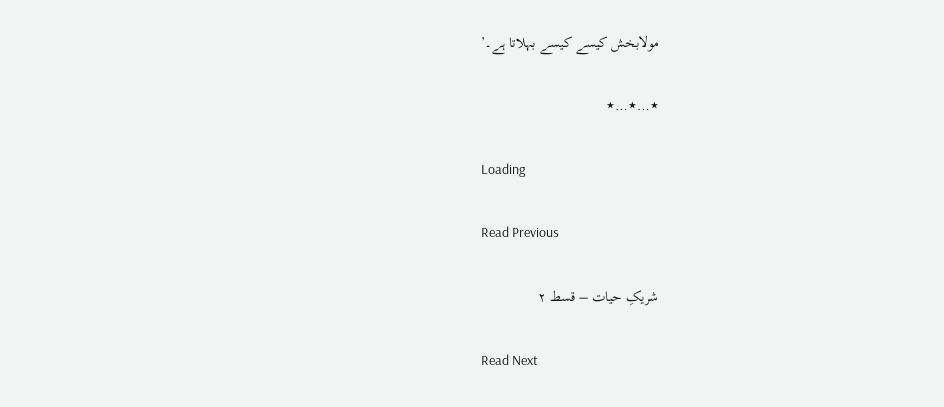مولابخش کیسے کیسے بہلاتا ہے۔’

٭…٭…٭

Loading

Read Previous

شریکِ حیات – قسط ۲

Read Next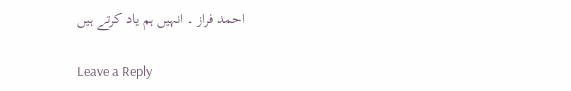احمد فراز ۔ انہیں ہم یاد کرتے ہیں

Leave a Reply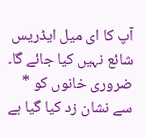آپ کا ای میل ایڈریس شائع نہیں کیا جائے گا۔ ضروری خانوں کو * سے نشان زد کیا گیا ہے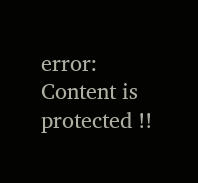error: Content is protected !!